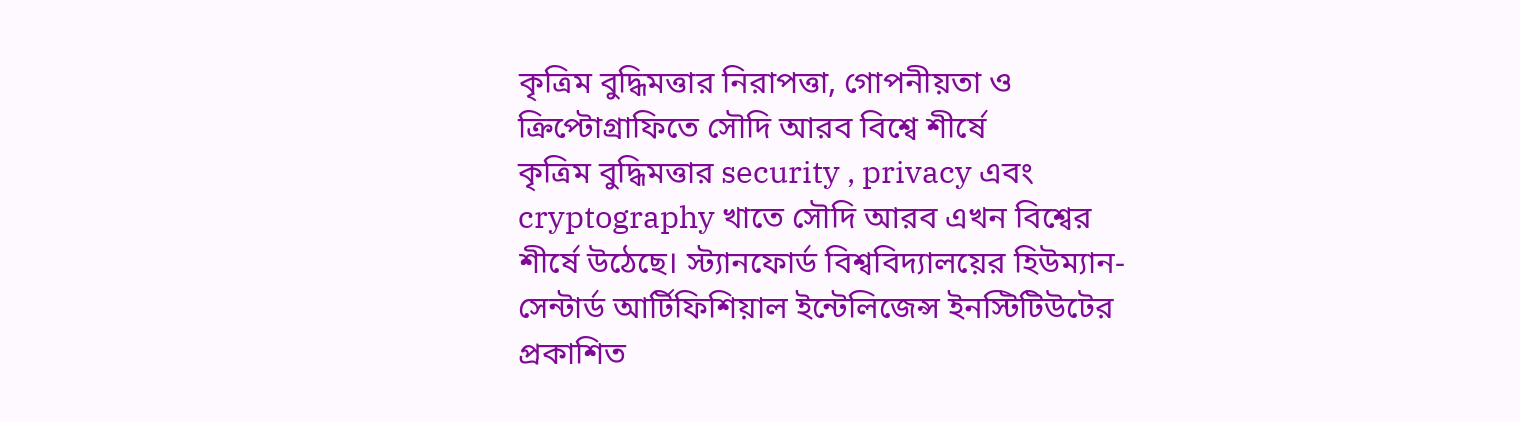কৃত্রিম বুদ্ধিমত্তার নিরাপত্তা, গোপনীয়তা ও ক্রিপ্টোগ্রাফিতে সৌদি আরব বিশ্বে শীর্ষে
কৃত্রিম বুদ্ধিমত্তার security , privacy এবং cryptography খাতে সৌদি আরব এখন বিশ্বের শীর্ষে উঠেছে। স্ট্যানফোর্ড বিশ্ববিদ্যালয়ের হিউম্যান-সেন্টার্ড আর্টিফিশিয়াল ইন্টেলিজেন্স ইনস্টিটিউটের প্রকাশিত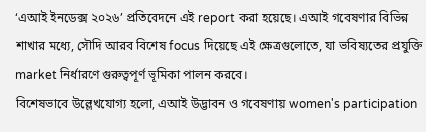‘এআই ইনডেক্স ২০২৬’ প্রতিবেদনে এই report করা হয়েছে। এআই গবেষণার বিভিন্ন শাখার মধ্যে, সৌদি আরব বিশেষ focus দিয়েছে এই ক্ষেত্রগুলোতে, যা ভবিষ্যতের প্রযুক্তি market নির্ধারণে গুরুত্বপূর্ণ ভূমিকা পালন করবে।
বিশেষভাবে উল্লেখযোগ্য হলো, এআই উদ্ভাবন ও গবেষণায় women's participation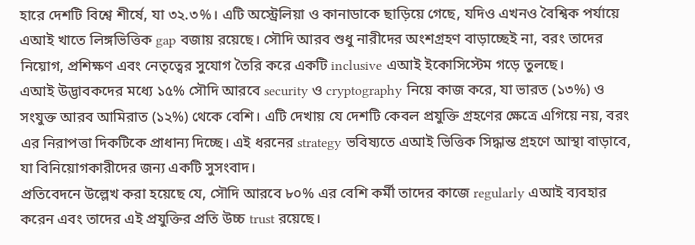হারে দেশটি বিশ্বে শীর্ষে, যা ৩২.৩%। এটি অস্ট্রেলিয়া ও কানাডাকে ছাড়িয়ে গেছে, যদিও এখনও বৈশ্বিক পর্যায়ে এআই খাতে লিঙ্গভিত্তিক gap বজায় রয়েছে। সৌদি আরব শুধু নারীদের অংশগ্রহণ বাড়াচ্ছেই না, বরং তাদের নিয়োগ, প্রশিক্ষণ এবং নেতৃত্বের সুযোগ তৈরি করে একটি inclusive এআই ইকোসিস্টেম গড়ে তুলছে।
এআই উদ্ভাবকদের মধ্যে ১৫% সৌদি আরবে security ও cryptography নিয়ে কাজ করে, যা ভারত (১৩%) ও সংযুক্ত আরব আমিরাত (১২%) থেকে বেশি। এটি দেখায় যে দেশটি কেবল প্রযুক্তি গ্রহণের ক্ষেত্রে এগিয়ে নয়, বরং এর নিরাপত্তা দিকটিকে প্রাধান্য দিচ্ছে। এই ধরনের strategy ভবিষ্যতে এআই ভিত্তিক সিদ্ধান্ত গ্রহণে আস্থা বাড়াবে, যা বিনিয়োগকারীদের জন্য একটি সুসংবাদ।
প্রতিবেদনে উল্লেখ করা হয়েছে যে, সৌদি আরবে ৮০% এর বেশি কর্মী তাদের কাজে regularly এআই ব্যবহার করেন এবং তাদের এই প্রযুক্তির প্রতি উচ্চ trust রয়েছে।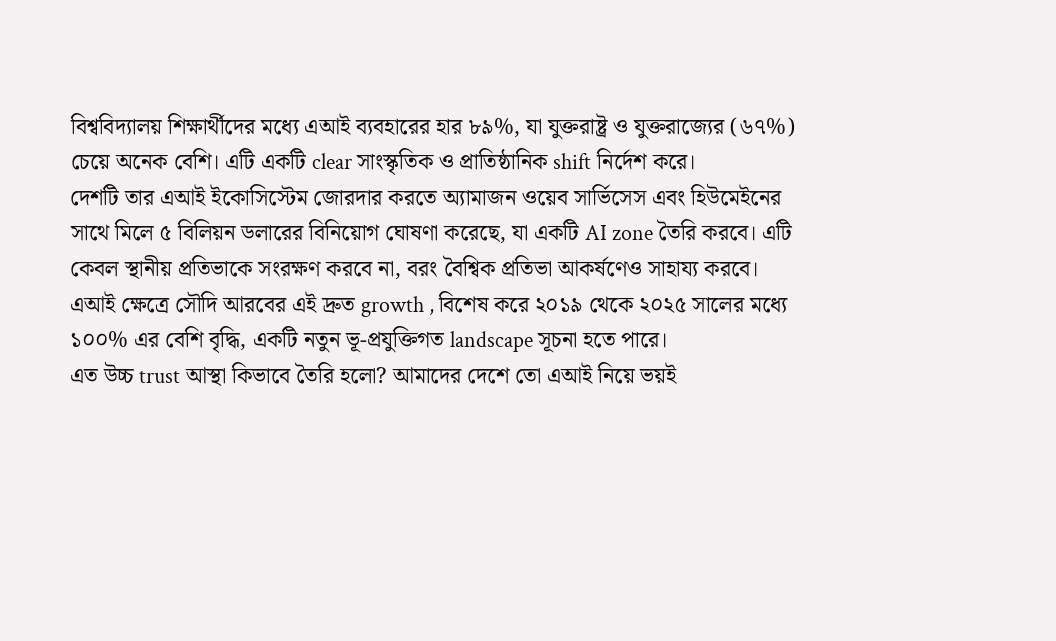বিশ্ববিদ্যালয় শিক্ষার্থীদের মধ্যে এআই ব্যবহারের হার ৮৯%, যা যুক্তরাষ্ট্র ও যুক্তরাজ্যের (৬৭%) চেয়ে অনেক বেশি। এটি একটি clear সাংস্কৃতিক ও প্রাতিষ্ঠানিক shift নির্দেশ করে।
দেশটি তার এআই ইকোসিস্টেম জোরদার করতে অ্যামাজন ওয়েব সার্ভিসেস এবং হিউমেইনের সাথে মিলে ৫ বিলিয়ন ডলারের বিনিয়োগ ঘোষণা করেছে, যা একটি AI zone তৈরি করবে। এটি কেবল স্থানীয় প্রতিভাকে সংরক্ষণ করবে না, বরং বৈশ্বিক প্রতিভা আকর্ষণেও সাহায্য করবে। এআই ক্ষেত্রে সৌদি আরবের এই দ্রুত growth , বিশেষ করে ২০১৯ থেকে ২০২৫ সালের মধ্যে ১০০% এর বেশি বৃদ্ধি, একটি নতুন ভূ-প্রযুক্তিগত landscape সূচনা হতে পারে।
এত উচ্চ trust আস্থা কিভাবে তৈরি হলো? আমাদের দেশে তো এআই নিয়ে ভয়ই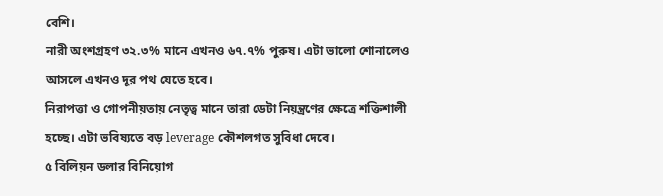বেশি।
নারী অংশগ্রহণ ৩২.৩% মানে এখনও ৬৭.৭% পুরুষ। এটা ভালো শোনালেও আসলে এখনও দূর পথ যেতে হবে।
নিরাপত্তা ও গোপনীয়তায় নেতৃত্ব মানে তারা ডেটা নিয়ন্ত্রণের ক্ষেত্রে শক্তিশালী হচ্ছে। এটা ভবিষ্যতে বড় leverage কৌশলগত সুবিধা দেবে।
৫ বিলিয়ন ডলার বিনিয়োগ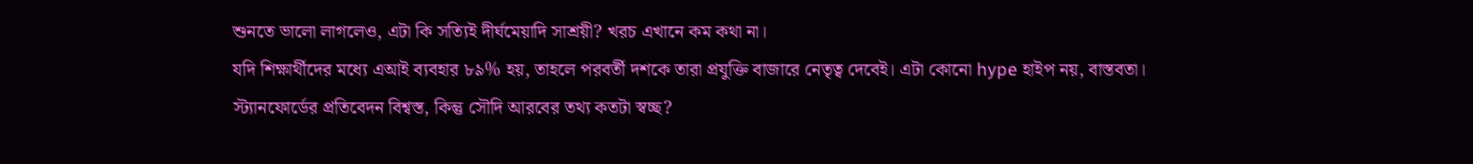শুনতে ভালো লাগলেও, এটা কি সত্যিই দীর্ঘমেয়াদি সাশ্রয়ী? খরচ এখানে কম কথা না।
যদি শিক্ষার্থীদের মধ্যে এআই ব্যবহার ৮৯% হয়, তাহলে পরবর্তী দশকে তারা প্রযুক্তি বাজারে নেতৃত্ব দেবেই। এটা কোনো hype হাইপ নয়, বাস্তবতা।
স্ট্যানফোর্ডের প্রতিবেদন বিশ্বস্ত, কিন্তু সৌদি আরবের তথ্য কতটা স্বচ্ছ?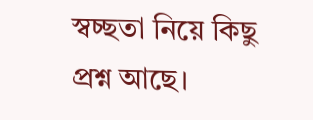স্বচ্ছতা নিয়ে কিছু প্রশ্ন আছে।